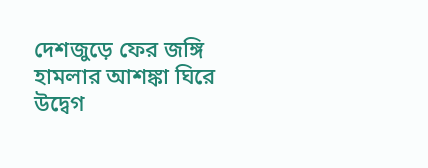দেশজুড়ে ফের জঙ্গি হামলার আশঙ্কা ঘিরে উদ্বেগ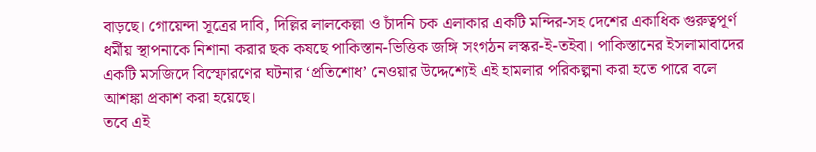বাড়ছে। গোয়েন্দা সূত্রের দাবি, দিল্লির লালকেল্লা ও চাঁদনি চক এলাকার একটি মন্দির-সহ দেশের একাধিক গুরুত্বপূর্ণ ধর্মীয় স্থাপনাকে নিশানা করার ছক কষছে পাকিস্তান-ভিত্তিক জঙ্গি সংগঠন লস্কর-ই-তইবা। পাকিস্তানের ইসলামাবাদের একটি মসজিদে বিস্ফোরণের ঘটনার ‘প্রতিশোধ’ নেওয়ার উদ্দেশ্যেই এই হামলার পরিকল্পনা করা হতে পারে বলে আশঙ্কা প্রকাশ করা হয়েছে।
তবে এই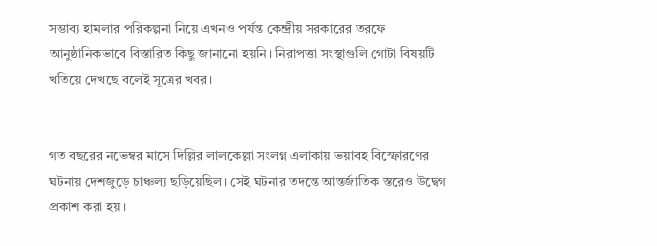সম্ভাব্য হামলার পরিকল্পনা নিয়ে এখনও পর্যন্ত কেন্দ্রীয় সরকারের তরফে আনুষ্ঠানিকভাবে বিস্তারিত কিছু জানানো হয়নি। নিরাপত্তা সংস্থাগুলি গোটা বিষয়টি খতিয়ে দেখছে বলেই সূত্রের খবর।


গত বছরের নভেম্বর মাসে দিল্লির লালকেল্লা সংলগ্ন এলাকায় ভয়াবহ বিস্ফোরণের ঘটনায় দেশজুড়ে চাঞ্চল্য ছড়িয়েছিল। সেই ঘটনার তদন্তে আন্তর্জাতিক স্তরেও উদ্বেগ প্রকাশ করা হয়।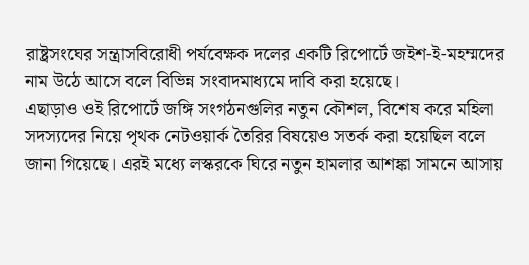রাষ্ট্রসংঘের সন্ত্রাসবিরোধী পর্যবেক্ষক দলের একটি রিপোর্টে জইশ-ই-মহম্মদের নাম উঠে আসে বলে বিভিন্ন সংবাদমাধ্যমে দাবি করা হয়েছে।
এছাড়াও ওই রিপোর্টে জঙ্গি সংগঠনগুলির নতুন কৌশল, বিশেষ করে মহিলা সদস্যদের নিয়ে পৃথক নেটওয়ার্ক তৈরির বিষয়েও সতর্ক করা হয়েছিল বলে জানা গিয়েছে। এরই মধ্যে লস্করকে ঘিরে নতুন হামলার আশঙ্কা সামনে আসায়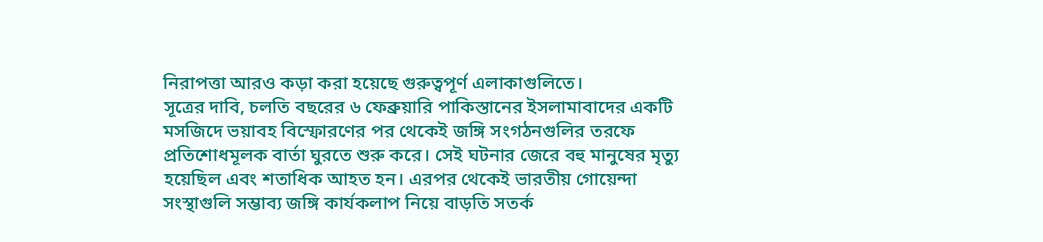নিরাপত্তা আরও কড়া করা হয়েছে গুরুত্বপূর্ণ এলাকাগুলিতে।
সূত্রের দাবি, চলতি বছরের ৬ ফেব্রুয়ারি পাকিস্তানের ইসলামাবাদের একটি মসজিদে ভয়াবহ বিস্ফোরণের পর থেকেই জঙ্গি সংগঠনগুলির তরফে প্রতিশোধমূলক বার্তা ঘুরতে শুরু করে। সেই ঘটনার জেরে বহু মানুষের মৃত্যু হয়েছিল এবং শতাধিক আহত হন। এরপর থেকেই ভারতীয় গোয়েন্দা সংস্থাগুলি সম্ভাব্য জঙ্গি কার্যকলাপ নিয়ে বাড়তি সতর্ক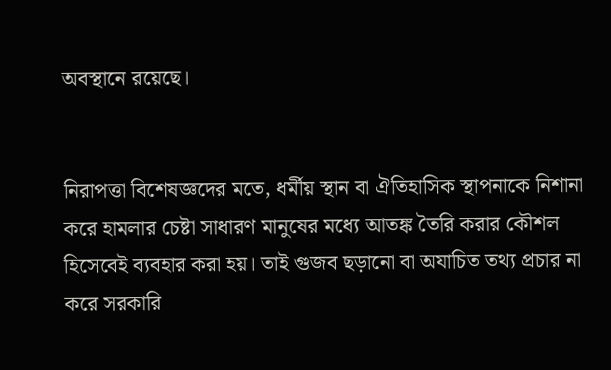অবস্থানে রয়েছে।


নিরাপত্তা বিশেষজ্ঞদের মতে, ধর্মীয় স্থান বা ঐতিহাসিক স্থাপনাকে নিশানা করে হামলার চেষ্টা সাধারণ মানুষের মধ্যে আতঙ্ক তৈরি করার কৌশল হিসেবেই ব্যবহার করা হয়। তাই গুজব ছড়ানো বা অযাচিত তথ্য প্রচার না করে সরকারি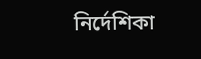নির্দেশিকা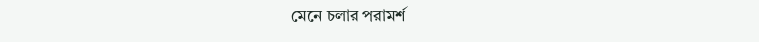মেনে চলার পরামর্শ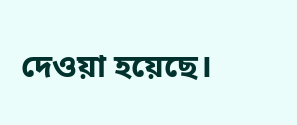দেওয়া হয়েছে।